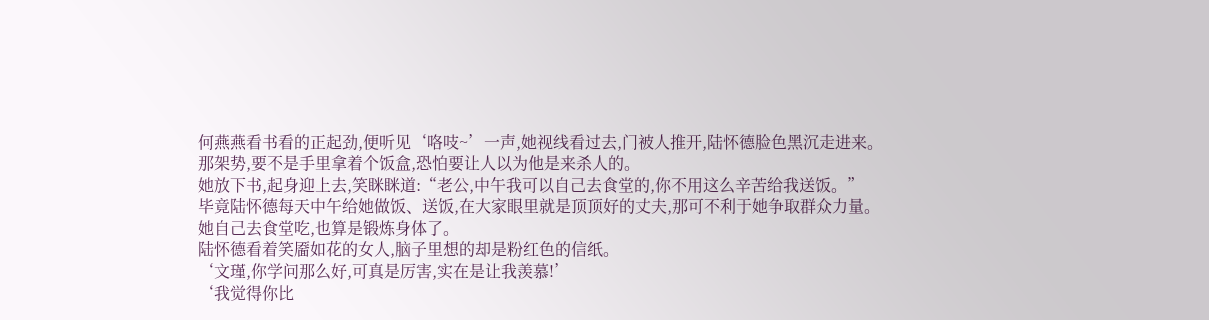何燕燕看书看的正起劲,便听见‘咯吱~’一声,她视线看过去,门被人推开,陆怀德脸色黑沉走进来。
那架势,要不是手里拿着个饭盒,恐怕要让人以为他是来杀人的。
她放下书,起身迎上去,笑眯眯道:“老公,中午我可以自己去食堂的,你不用这么辛苦给我送饭。”
毕竟陆怀德每天中午给她做饭、送饭,在大家眼里就是顶顶好的丈夫,那可不利于她争取群众力量。
她自己去食堂吃,也算是锻炼身体了。
陆怀德看着笑靥如花的女人,脑子里想的却是粉红色的信纸。
‘文瑾,你学问那么好,可真是厉害,实在是让我羡慕!’
‘我觉得你比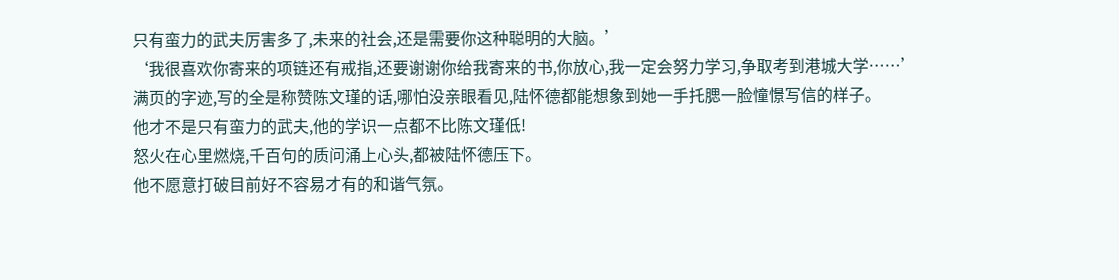只有蛮力的武夫厉害多了,未来的社会,还是需要你这种聪明的大脑。’
‘我很喜欢你寄来的项链还有戒指,还要谢谢你给我寄来的书,你放心,我一定会努力学习,争取考到港城大学……’
满页的字迹,写的全是称赞陈文瑾的话,哪怕没亲眼看见,陆怀德都能想象到她一手托腮一脸憧憬写信的样子。
他才不是只有蛮力的武夫,他的学识一点都不比陈文瑾低!
怒火在心里燃烧,千百句的质问涌上心头,都被陆怀德压下。
他不愿意打破目前好不容易才有的和谐气氛。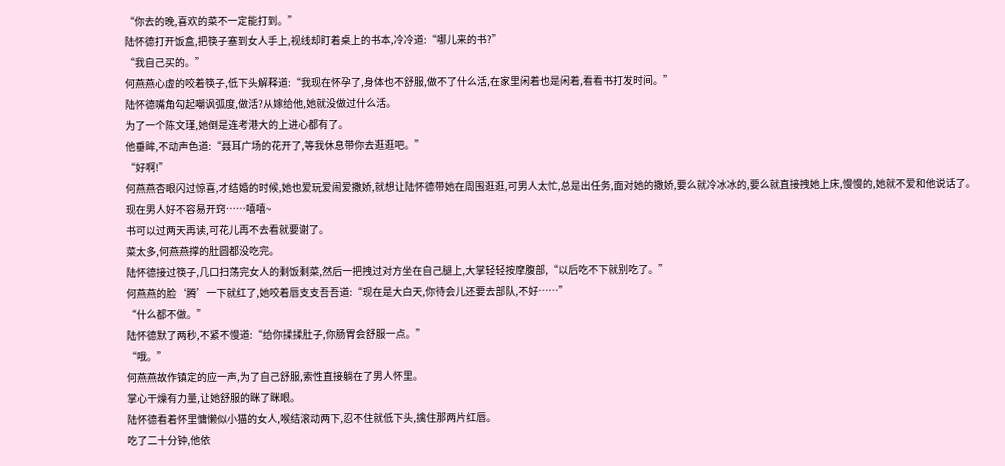“你去的晚,喜欢的菜不一定能打到。”
陆怀德打开饭盒,把筷子塞到女人手上,视线却盯着桌上的书本,冷冷道:“哪儿来的书?”
“我自己买的。”
何燕燕心虚的咬着筷子,低下头解释道:“我现在怀孕了,身体也不舒服,做不了什么活,在家里闲着也是闲着,看看书打发时间。”
陆怀德嘴角勾起嘲讽弧度,做活?从嫁给他,她就没做过什么活。
为了一个陈文瑾,她倒是连考港大的上进心都有了。
他垂眸,不动声色道:“聂耳广场的花开了,等我休息带你去逛逛吧。”
“好啊!”
何燕燕杏眼闪过惊喜,才结婚的时候,她也爱玩爱闹爱撒娇,就想让陆怀德带她在周围逛逛,可男人太忙,总是出任务,面对她的撒娇,要么就冷冰冰的,要么就直接拽她上床,慢慢的,她就不爱和他说话了。
现在男人好不容易开窍……嘻嘻~
书可以过两天再读,可花儿再不去看就要谢了。
菜太多,何燕燕撑的肚圆都没吃完。
陆怀德接过筷子,几口扫荡完女人的剩饭剩菜,然后一把拽过对方坐在自己腿上,大掌轻轻按摩腹部,“以后吃不下就别吃了。”
何燕燕的脸‘腾’一下就红了,她咬着唇支支吾吾道:“现在是大白天,你待会儿还要去部队,不好……”
“什么都不做。”
陆怀德默了两秒,不紧不慢道:“给你揉揉肚子,你肠胃会舒服一点。”
“哦。”
何燕燕故作镇定的应一声,为了自己舒服,索性直接躺在了男人怀里。
掌心干燥有力量,让她舒服的眯了眯眼。
陆怀德看着怀里慵懒似小猫的女人,喉结滚动两下,忍不住就低下头,擒住那两片红唇。
吃了二十分钟,他依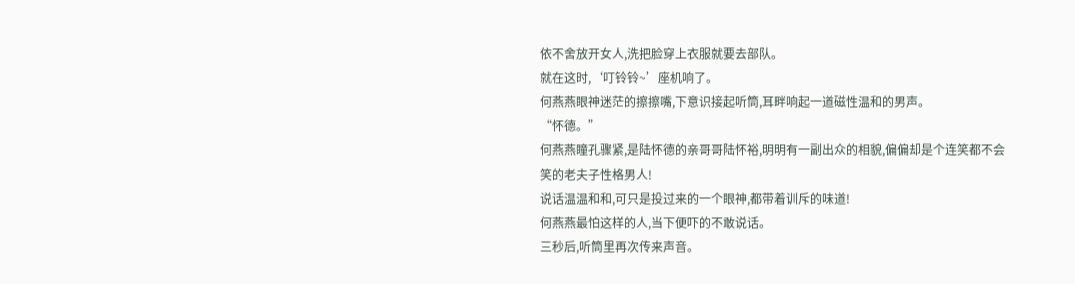依不舍放开女人,洗把脸穿上衣服就要去部队。
就在这时,‘叮铃铃~’座机响了。
何燕燕眼神迷茫的擦擦嘴,下意识接起听筒,耳畔响起一道磁性温和的男声。
“怀德。”
何燕燕瞳孔骤紧,是陆怀德的亲哥哥陆怀裕,明明有一副出众的相貌,偏偏却是个连笑都不会笑的老夫子性格男人!
说话温温和和,可只是投过来的一个眼神,都带着训斥的味道!
何燕燕最怕这样的人,当下便吓的不敢说话。
三秒后,听筒里再次传来声音。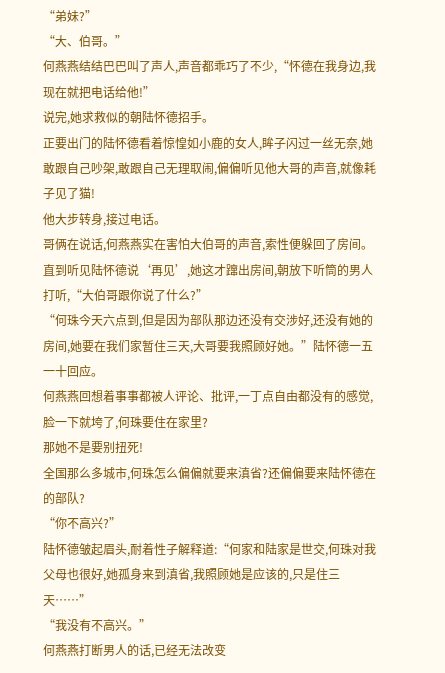“弟妹?”
“大、伯哥。”
何燕燕结结巴巴叫了声人,声音都乖巧了不少,“怀德在我身边,我现在就把电话给他!”
说完,她求救似的朝陆怀德招手。
正要出门的陆怀德看着惊惶如小鹿的女人,眸子闪过一丝无奈,她敢跟自己吵架,敢跟自己无理取闹,偏偏听见他大哥的声音,就像耗子见了猫!
他大步转身,接过电话。
哥俩在说话,何燕燕实在害怕大伯哥的声音,索性便躲回了房间。
直到听见陆怀德说‘再见’,她这才蹿出房间,朝放下听筒的男人打听,“大伯哥跟你说了什么?”
“何珠今天六点到,但是因为部队那边还没有交涉好,还没有她的房间,她要在我们家暂住三天,大哥要我照顾好她。”陆怀德一五一十回应。
何燕燕回想着事事都被人评论、批评,一丁点自由都没有的感觉,脸一下就垮了,何珠要住在家里?
那她不是要别扭死!
全国那么多城市,何珠怎么偏偏就要来滇省?还偏偏要来陆怀德在的部队?
“你不高兴?”
陆怀德皱起眉头,耐着性子解释道:“何家和陆家是世交,何珠对我父母也很好,她孤身来到滇省,我照顾她是应该的,只是住三天……”
“我没有不高兴。”
何燕燕打断男人的话,已经无法改变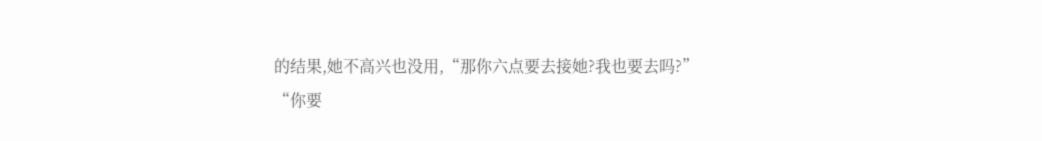的结果,她不高兴也没用,“那你六点要去接她?我也要去吗?”
“你要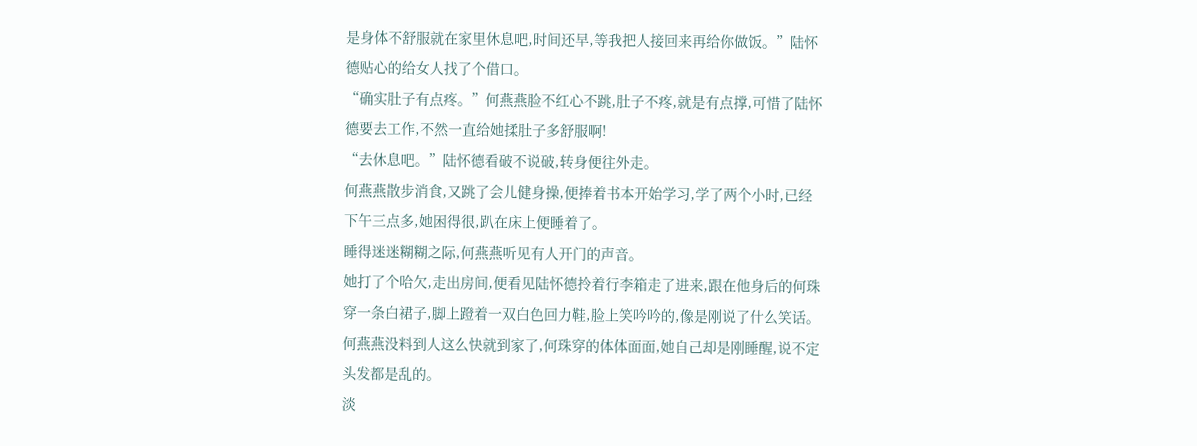是身体不舒服就在家里休息吧,时间还早,等我把人接回来再给你做饭。”陆怀德贴心的给女人找了个借口。
“确实肚子有点疼。”何燕燕脸不红心不跳,肚子不疼,就是有点撑,可惜了陆怀德要去工作,不然一直给她揉肚子多舒服啊!
“去休息吧。”陆怀德看破不说破,转身便往外走。
何燕燕散步消食,又跳了会儿健身操,便捧着书本开始学习,学了两个小时,已经下午三点多,她困得很,趴在床上便睡着了。
睡得迷迷糊糊之际,何燕燕听见有人开门的声音。
她打了个哈欠,走出房间,便看见陆怀德拎着行李箱走了进来,跟在他身后的何珠穿一条白裙子,脚上蹬着一双白色回力鞋,脸上笑吟吟的,像是刚说了什么笑话。
何燕燕没料到人这么快就到家了,何珠穿的体体面面,她自己却是刚睡醒,说不定头发都是乱的。
淡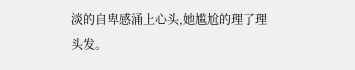淡的自卑感涌上心头,她尴尬的理了理头发。